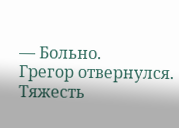— Больно.
Грегор отвернулся. Тяжесть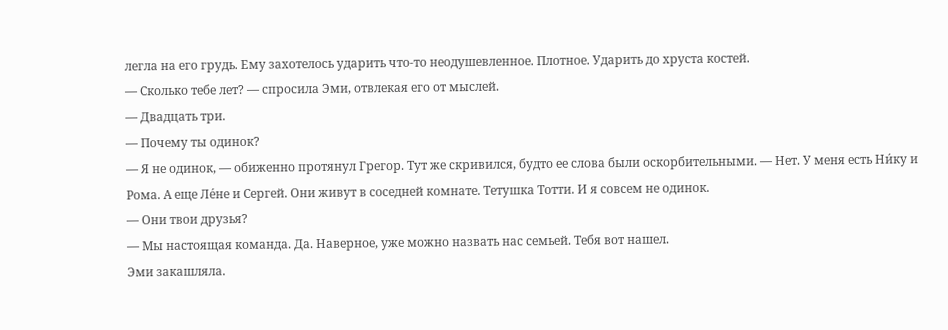легла на его грудь. Ему захотелось ударить что-то неодушевленное. Плотное. Ударить до хруста костей.
— Сколько тебе лет? — спросила Эми, отвлекая его от мыслей.
— Двадцать три.
— Почему ты одинок?
— Я не одинок, — обиженно протянул Грегор. Тут же скривился, будто ее слова были оскорбительными. — Нет. У меня есть Ни́ку и Рома. А еще Ле́не и Сергей. Они живут в соседней комнате. Тетушка Тотти. И я совсем не одинок.
— Они твои друзья?
— Мы настоящая команда. Да. Наверное, уже можно назвать нас семьей. Тебя вот нашел.
Эми закашляла.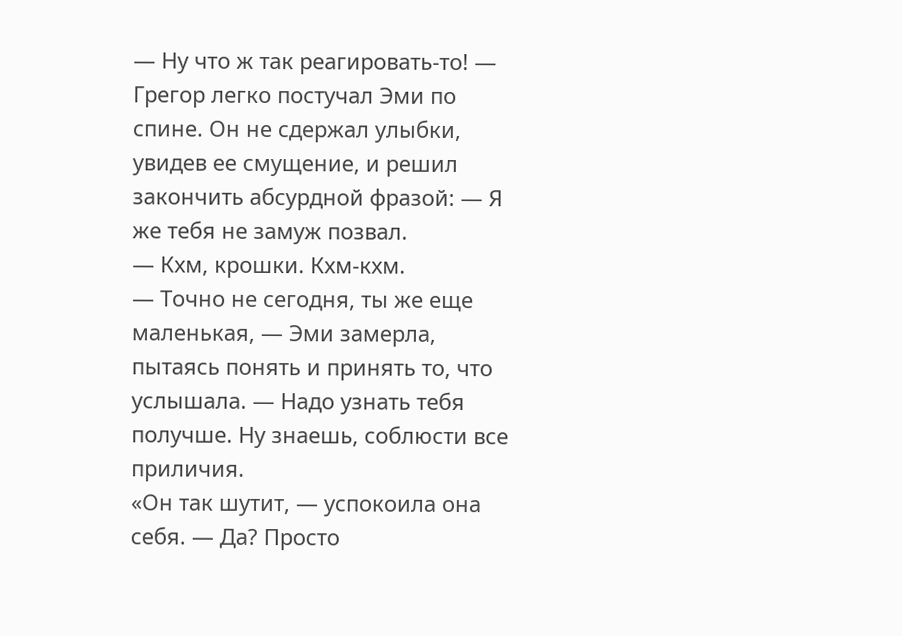— Ну что ж так реагировать-то! — Грегор легко постучал Эми по спине. Он не сдержал улыбки, увидев ее смущение, и решил закончить абсурдной фразой: — Я же тебя не замуж позвал.
— Кхм, крошки. Кхм-кхм.
— Точно не сегодня, ты же еще маленькая, — Эми замерла, пытаясь понять и принять то, что услышала. — Надо узнать тебя получше. Ну знаешь, соблюсти все приличия.
«Он так шутит, — успокоила она себя. — Да? Просто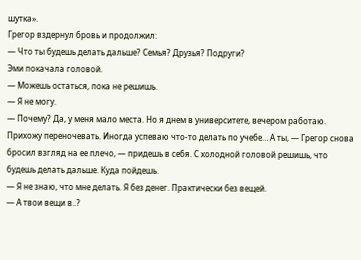шутка».
Грегор вздернул бровь и продолжил:
— Что ты будешь делать дальше? Семья? Друзья? Подруги?
Эми покачала головой.
— Можешь остаться, пока не решишь.
— Я не могу.
— Почему? Да, у меня мало места. Но я днем в университете, вечером работаю. Прихожу переночевать. Иногда успеваю что-то делать по учебе… А ты, — Грегор снова бросил взгляд на ее плечо, — придешь в себя. С холодной головой решишь, что будешь делать дальше. Куда пойдешь.
— Я не знаю, что мне делать. Я без денег. Практически без вещей.
— А твои вещи в..?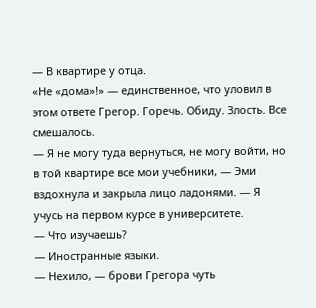— В квартире у отца.
«Не «дома»!» — единственное, что уловил в этом ответе Грегор. Горечь. Обиду. Злость. Все смешалось.
— Я не могу туда вернуться, не могу войти, но в той квартире все мои учебники, — Эми вздохнула и закрыла лицо ладонями. — Я учусь на первом курсе в университете.
— Что изучаешь?
— Иностранные языки.
— Нехило, — брови Грегора чуть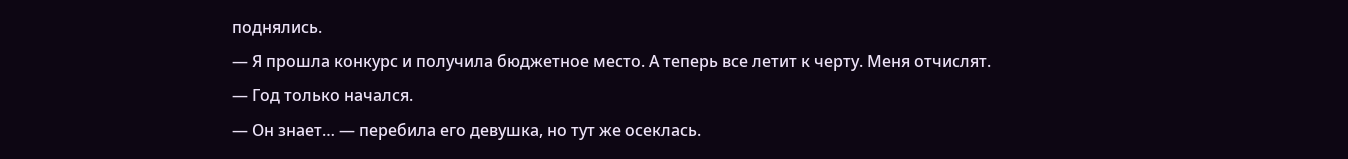поднялись.
— Я прошла конкурс и получила бюджетное место. А теперь все летит к черту. Меня отчислят.
— Год только начался.
— Он знает… — перебила его девушка, но тут же осеклась.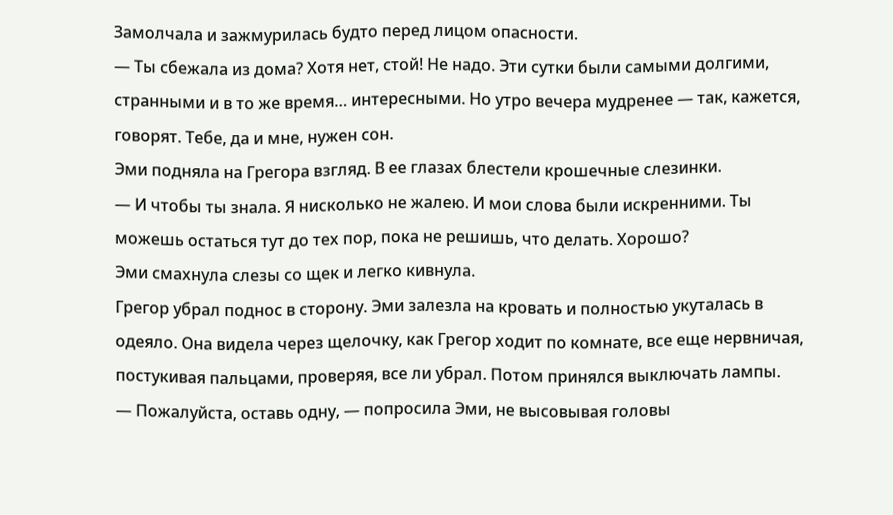Замолчала и зажмурилась будто перед лицом опасности.
— Ты сбежала из дома? Хотя нет, стой! Не надо. Эти сутки были самыми долгими, странными и в то же время… интересными. Но утро вечера мудренее — так, кажется, говорят. Тебе, да и мне, нужен сон.
Эми подняла на Грегора взгляд. В ее глазах блестели крошечные слезинки.
— И чтобы ты знала. Я нисколько не жалею. И мои слова были искренними. Ты можешь остаться тут до тех пор, пока не решишь, что делать. Хорошо?
Эми смахнула слезы со щек и легко кивнула.
Грегор убрал поднос в сторону. Эми залезла на кровать и полностью укуталась в одеяло. Она видела через щелочку, как Грегор ходит по комнате, все еще нервничая, постукивая пальцами, проверяя, все ли убрал. Потом принялся выключать лампы.
— Пожалуйста, оставь одну, — попросила Эми, не высовывая головы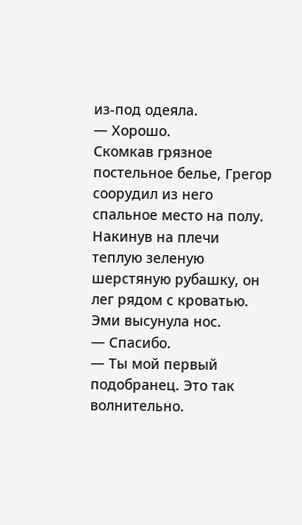из-под одеяла.
— Хорошо.
Скомкав грязное постельное белье, Грегор соорудил из него спальное место на полу. Накинув на плечи теплую зеленую шерстяную рубашку, он лег рядом с кроватью. Эми высунула нос.
— Спасибо.
— Ты мой первый подобранец. Это так волнительно.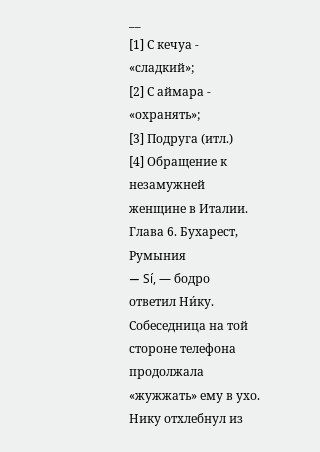__
[1] С кечуа - «сладкий»;
[2] С аймара - «охранять»;
[3] Подруга (итл.)
[4] Обращение к незамужней женщине в Италии.
Глава 6. Бухарест, Румыния
— Sí, — бодро ответил Ни́ку.
Собеседница на той стороне телефона продолжала «жужжать» ему в ухо. Нику отхлебнул из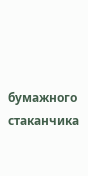бумажного стаканчика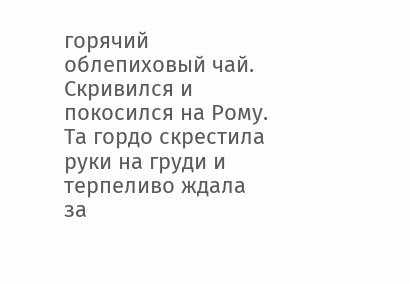горячий облепиховый чай. Скривился и покосился на Рому. Та гордо скрестила руки на груди и терпеливо ждала за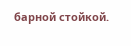барной стойкой.